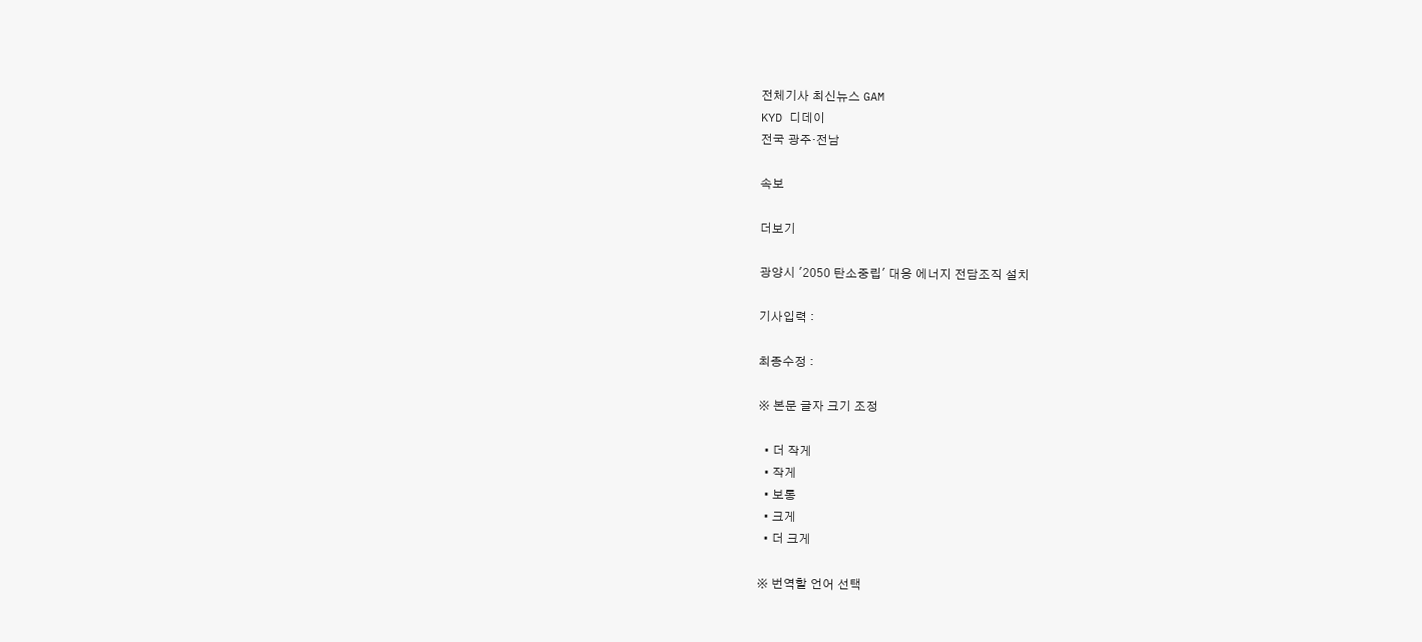전체기사 최신뉴스 GAM
KYD 디데이
전국 광주·전남

속보

더보기

광양시 '2050 탄소중립' 대응 에너지 전담조직 설치

기사입력 :

최종수정 :

※ 본문 글자 크기 조정

  • 더 작게
  • 작게
  • 보통
  • 크게
  • 더 크게

※ 번역할 언어 선택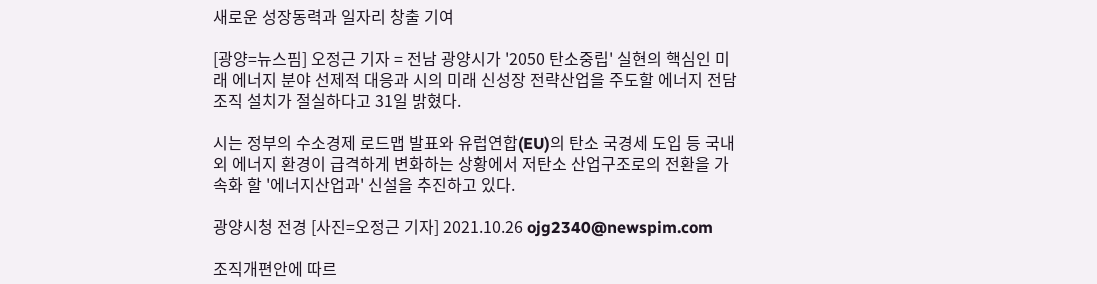새로운 성장동력과 일자리 창출 기여

[광양=뉴스핌] 오정근 기자 = 전남 광양시가 '2050 탄소중립' 실현의 핵심인 미래 에너지 분야 선제적 대응과 시의 미래 신성장 전략산업을 주도할 에너지 전담조직 설치가 절실하다고 31일 밝혔다.

시는 정부의 수소경제 로드맵 발표와 유럽연합(EU)의 탄소 국경세 도입 등 국내외 에너지 환경이 급격하게 변화하는 상황에서 저탄소 산업구조로의 전환을 가속화 할 '에너지산업과' 신설을 추진하고 있다.

광양시청 전경 [사진=오정근 기자] 2021.10.26 ojg2340@newspim.com

조직개편안에 따르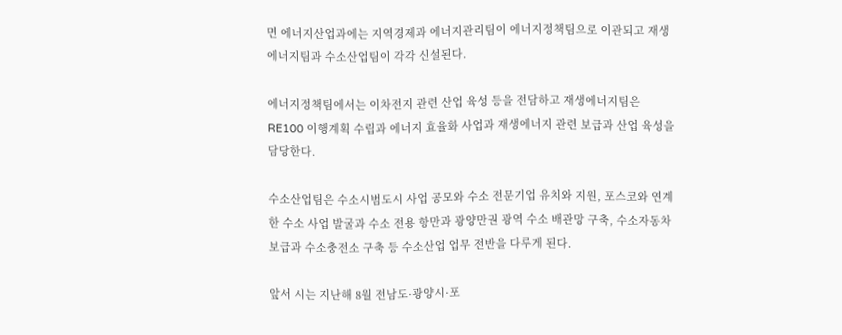면 에너지산업과에는 지역경제과 에너지관리팀이 에너지정책팀으로 이관되고 재생에너지팀과 수소산업팀이 각각 신설된다.

에너지정책팀에서는 이차전지 관련 산업 육성 등을 전담하고 재생에너지팀은 RE100 이행계획 수립과 에너지 효율화 사업과 재생에너지 관련 보급과 산업 육성을 담당한다.

수소산업팀은 수소시범도시 사업 공모와 수소 전문기업 유치와 지원, 포스코와 연계한 수소 사업 발굴과 수소 전용 항만과 광양만권 광역 수소 배관망 구축, 수소자동차 보급과 수소충전소 구축 등 수소산업 업무 전반을 다루게 된다.

앞서 시는 지난해 8월 전남도·광양시·포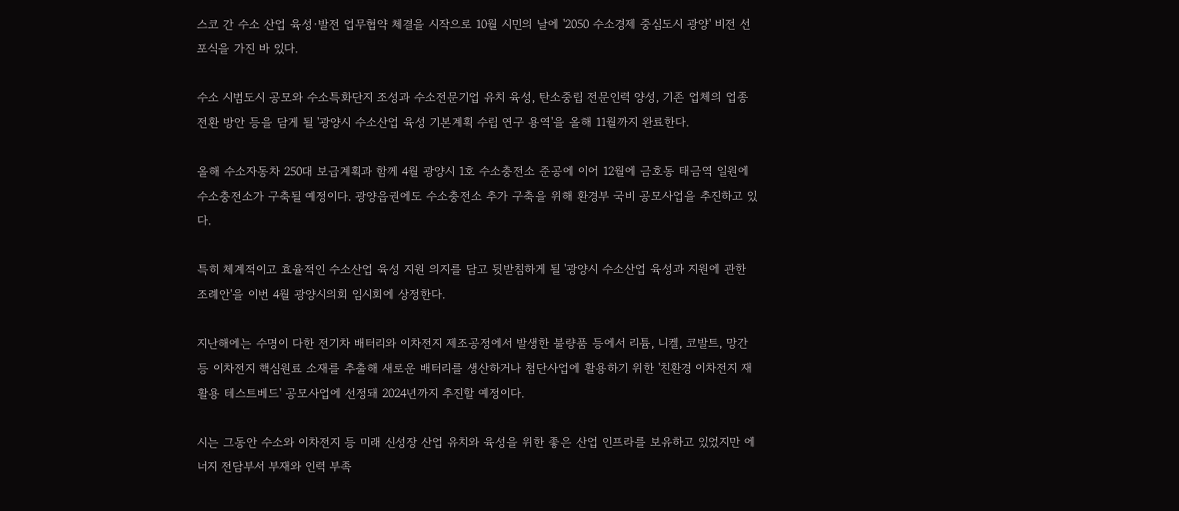스코 간 수소 산업 육성·발전 업무협약 체결을 시작으로 10월 시민의 날에 '2050 수소경제 중심도시 광양' 비전 선포식을 가진 바 있다.

수소 시범도시 공모와 수소특화단지 조성과 수소전문기업 유치 육성, 탄소중립 전문인력 양성, 기존 업체의 업종 전환 방안 등을 담게 될 '광양시 수소산업 육성 기본계획 수립 연구 용역'을 올해 11월까지 완료한다.

올해 수소자동차 250대 보급계획과 함께 4월 광양시 1호 수소충전소 준공에 이어 12월에 금호동 태금역 일원에 수소충전소가 구축될 예정이다. 광양읍권에도 수소충전소 추가 구축을 위해 환경부 국비 공모사업을 추진하고 있다.

특히 체계적이고 효율적인 수소산업 육성 지원 의지를 담고 뒷받침하게 될 '광양시 수소산업 육성과 지원에 관한 조례안'을 이번 4월 광양시의회 임시회에 상정한다.

지난해에는 수명이 다한 전기차 배터리와 이차전지 제조공정에서 발생한 불량품 등에서 리튬, 니켈, 코발트, 망간 등 이차전지 핵심원료 소재를 추출해 새로운 배터리를 생산하거나 첨단사업에 활용하기 위한 '친환경 이차전지 재활용 테스트베드' 공모사업에 선정돼 2024년까지 추진할 예정이다.

시는 그동안 수소와 이차전지 등 미래 신성장 산업 유치와 육성을 위한 좋은 산업 인프라를 보유하고 있었지만 에너지 전담부서 부재와 인력 부족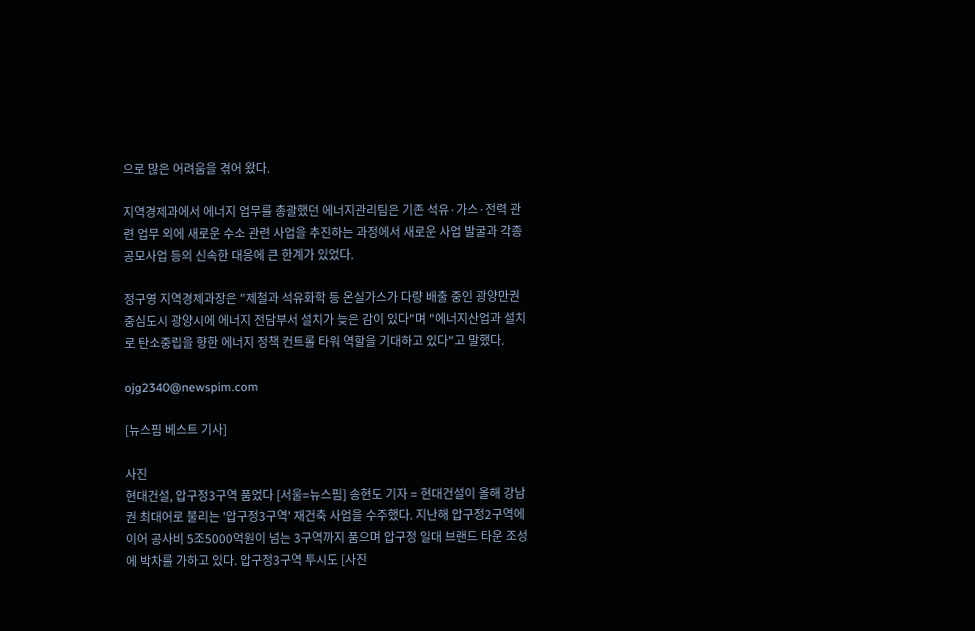으로 많은 어려움을 겪어 왔다.

지역경제과에서 에너지 업무를 총괄했던 에너지관리팀은 기존 석유·가스·전력 관련 업무 외에 새로운 수소 관련 사업을 추진하는 과정에서 새로운 사업 발굴과 각종 공모사업 등의 신속한 대응에 큰 한계가 있었다.

정구영 지역경제과장은 "제철과 석유화학 등 온실가스가 다량 배출 중인 광양만권 중심도시 광양시에 에너지 전담부서 설치가 늦은 감이 있다"며 "에너지산업과 설치로 탄소중립을 향한 에너지 정책 컨트롤 타워 역할을 기대하고 있다"고 말했다.

ojg2340@newspim.com

[뉴스핌 베스트 기사]

사진
현대건설, 압구정3구역 품었다 [서울=뉴스핌] 송현도 기자 = 현대건설이 올해 강남권 최대어로 불리는 '압구정3구역' 재건축 사업을 수주했다. 지난해 압구정2구역에 이어 공사비 5조5000억원이 넘는 3구역까지 품으며 압구정 일대 브랜드 타운 조성에 박차를 가하고 있다. 압구정3구역 투시도 [사진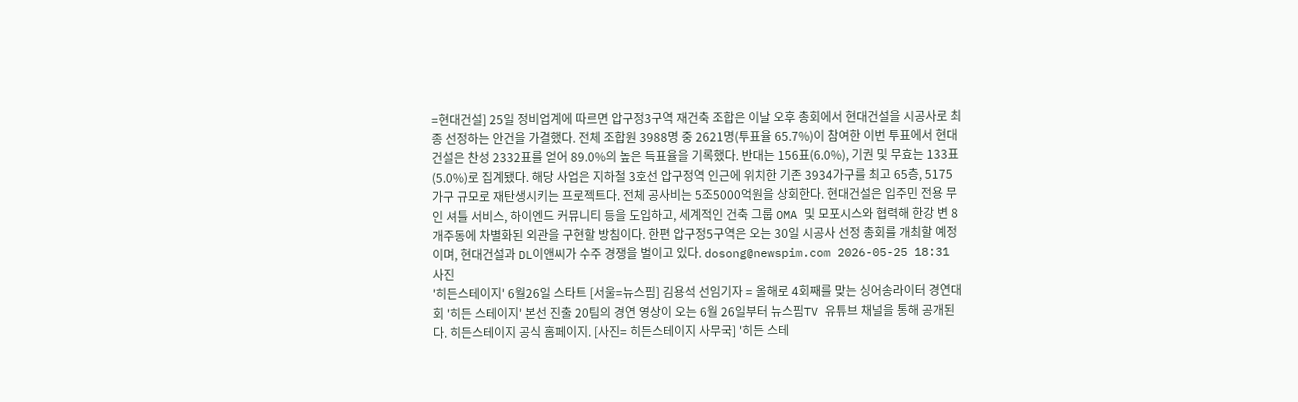=현대건설] 25일 정비업계에 따르면 압구정3구역 재건축 조합은 이날 오후 총회에서 현대건설을 시공사로 최종 선정하는 안건을 가결했다. 전체 조합원 3988명 중 2621명(투표율 65.7%)이 참여한 이번 투표에서 현대건설은 찬성 2332표를 얻어 89.0%의 높은 득표율을 기록했다. 반대는 156표(6.0%), 기권 및 무효는 133표(5.0%)로 집계됐다. 해당 사업은 지하철 3호선 압구정역 인근에 위치한 기존 3934가구를 최고 65층, 5175가구 규모로 재탄생시키는 프로젝트다. 전체 공사비는 5조5000억원을 상회한다. 현대건설은 입주민 전용 무인 셔틀 서비스, 하이엔드 커뮤니티 등을 도입하고, 세계적인 건축 그룹 OMA 및 모포시스와 협력해 한강 변 8개주동에 차별화된 외관을 구현할 방침이다. 한편 압구정5구역은 오는 30일 시공사 선정 총회를 개최할 예정이며, 현대건설과 DL이앤씨가 수주 경쟁을 벌이고 있다. dosong@newspim.com 2026-05-25 18:31
사진
'히든스테이지' 6월26일 스타트 [서울=뉴스핌] 김용석 선임기자 = 올해로 4회째를 맞는 싱어송라이터 경연대회 '히든 스테이지' 본선 진출 20팀의 경연 영상이 오는 6월 26일부터 뉴스핌TV 유튜브 채널을 통해 공개된다. 히든스테이지 공식 홈페이지. [사진= 히든스테이지 사무국] '히든 스테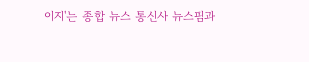이지'는 종합 뉴스 통신사 뉴스핌과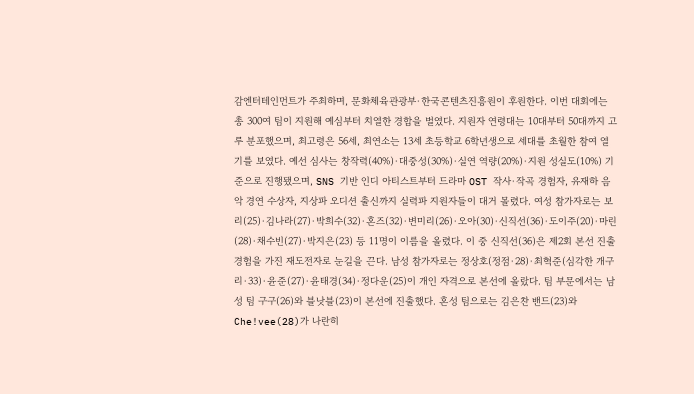감엔터테인먼트가 주최하며, 문화체육관광부·한국콘텐츠진흥원이 후원한다. 이번 대회에는 총 300여 팀이 지원해 예심부터 치열한 경합을 벌였다. 지원자 연령대는 10대부터 50대까지 고루 분포했으며, 최고령은 56세, 최연소는 13세 초등학교 6학년생으로 세대를 초월한 참여 열기를 보였다. 예선 심사는 창작력(40%)·대중성(30%)·실연 역량(20%)·지원 성실도(10%) 기준으로 진행됐으며, SNS 기반 인디 아티스트부터 드라마 OST 작사·작곡 경험자, 유재하 음악 경연 수상자, 지상파 오디션 출신까지 실력파 지원자들이 대거 몰렸다. 여성 참가자로는 보리(25)·김나라(27)·박희수(32)·혼즈(32)·변미리(26)·오아(30)·신직선(36)·도이주(20)·마린(28)·채수빈(27)·박지은(23) 등 11명이 이름을 올렸다. 이 중 신직선(36)은 제2회 본선 진출 경험을 가진 재도전자로 눈길을 끈다. 남성 참가자로는 정상호(정점·28)·최혁준(심각한 개구리·33)·윤준(27)·윤태경(34)·정다운(25)이 개인 자격으로 본선에 올랐다. 팀 부문에서는 남성 팀 구구(26)와 블낫블(23)이 본선에 진출했다. 혼성 팀으로는 김은찬 밴드(23)와 Che!vee(28)가 나란히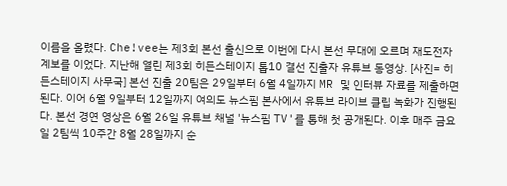이름을 올렸다. Che!vee는 제3회 본선 출신으로 이번에 다시 본선 무대에 오르며 재도전자 계보를 이었다. 지난해 열린 제3회 히든스테이지 톱10 결선 진출자 유튜브 동영상. [사진= 히든스테이지 사무국] 본선 진출 20팀은 29일부터 6월 4일까지 MR 및 인터뷰 자료를 제출하면 된다. 이어 6월 9일부터 12일까지 여의도 뉴스핌 본사에서 유튜브 라이브 클립 녹화가 진행된다. 본선 경연 영상은 6월 26일 유튜브 채널 '뉴스핌 TV'를 통해 첫 공개된다. 이후 매주 금요일 2팀씩 10주간 8월 28일까지 순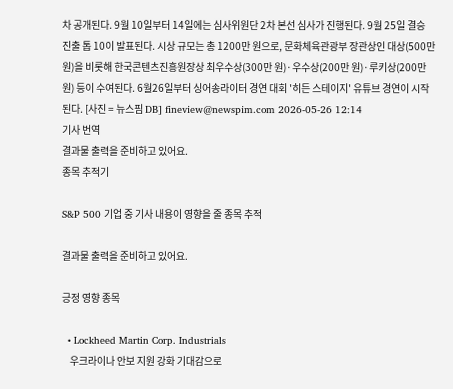차 공개된다. 9월 10일부터 14일에는 심사위원단 2차 본선 심사가 진행된다. 9월 25일 결승 진출 톱 10이 발표된다. 시상 규모는 총 1200만 원으로, 문화체육관광부 장관상인 대상(500만 원)을 비롯해 한국콘텐츠진흥원장상 최우수상(300만 원)·우수상(200만 원)·루키상(200만 원) 등이 수여된다. 6월26일부터 싱어송라이터 경연 대회 '히든 스테이지' 유튜브 경연이 시작된다. [사진 = 뉴스핌 DB] fineview@newspim.com 2026-05-26 12:14
기사 번역
결과물 출력을 준비하고 있어요.
종목 추적기

S&P 500 기업 중 기사 내용이 영향을 줄 종목 추적

결과물 출력을 준비하고 있어요.

긍정 영향 종목

  • Lockheed Martin Corp. Industrials
    우크라이나 안보 지원 강화 기대감으로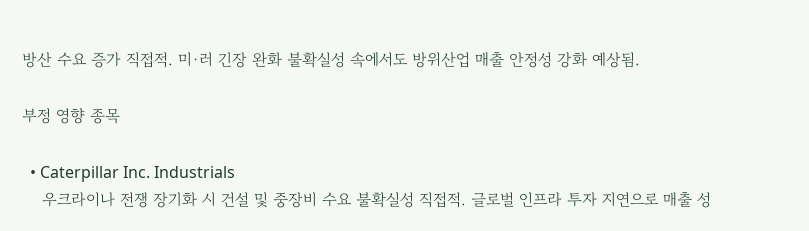방산 수요 증가 직접적. 미·러 긴장 완화 불확실성 속에서도 방위산업 매출 안정성 강화 예상됨.

부정 영향 종목

  • Caterpillar Inc. Industrials
    우크라이나 전쟁 장기화 시 건설 및 중장비 수요 불확실성 직접적. 글로벌 인프라 투자 지연으로 매출 성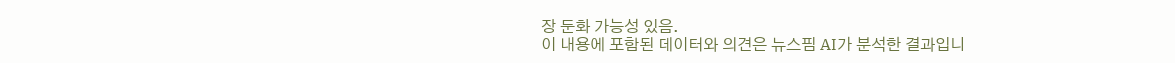장 둔화 가능성 있음.
이 내용에 포함된 데이터와 의견은 뉴스핌 AI가 분석한 결과입니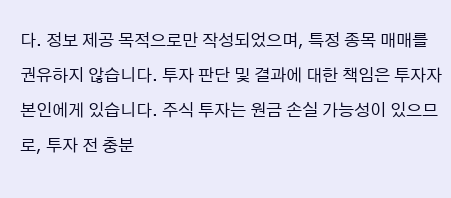다. 정보 제공 목적으로만 작성되었으며, 특정 종목 매매를 권유하지 않습니다. 투자 판단 및 결과에 대한 책임은 투자자 본인에게 있습니다. 주식 투자는 원금 손실 가능성이 있으므로, 투자 전 충분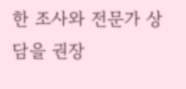한 조사와 전문가 상담을 권장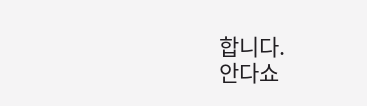합니다.
안다쇼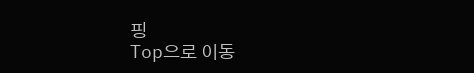핑
Top으로 이동